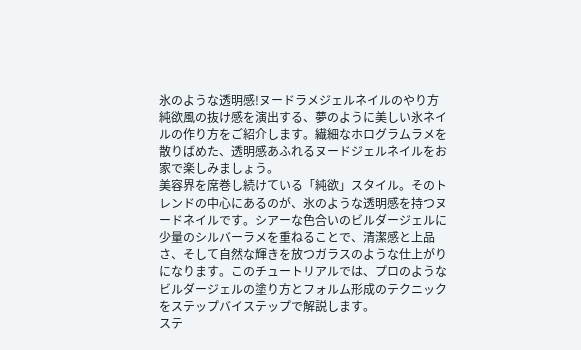氷のような透明感!ヌードラメジェルネイルのやり方
純欲風の抜け感を演出する、夢のように美しい氷ネイルの作り方をご紹介します。繊細なホログラムラメを散りばめた、透明感あふれるヌードジェルネイルをお家で楽しみましょう。
美容界を席巻し続けている「純欲」スタイル。そのトレンドの中心にあるのが、氷のような透明感を持つヌードネイルです。シアーな色合いのビルダージェルに少量のシルバーラメを重ねることで、清潔感と上品さ、そして自然な輝きを放つガラスのような仕上がりになります。このチュートリアルでは、プロのようなビルダージェルの塗り方とフォルム形成のテクニックをステップバイステップで解説します。
ステ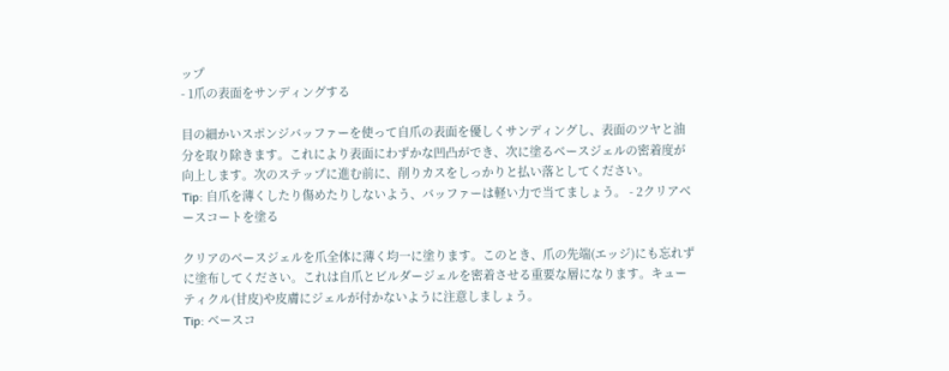ップ
- 1爪の表面をサンディングする

目の細かいスポンジバッファーを使って自爪の表面を優しくサンディングし、表面のツヤと油分を取り除きます。これにより表面にわずかな凹凸ができ、次に塗るベースジェルの密着度が向上します。次のステップに進む前に、削りカスをしっかりと払い落としてください。
Tip: 自爪を薄くしたり傷めたりしないよう、バッファーは軽い力で当てましょう。 - 2クリアベースコートを塗る

クリアのベースジェルを爪全体に薄く均一に塗ります。このとき、爪の先端(エッジ)にも忘れずに塗布してください。これは自爪とビルダージェルを密着させる重要な層になります。キューティクル(甘皮)や皮膚にジェルが付かないように注意しましょう。
Tip: ベースコ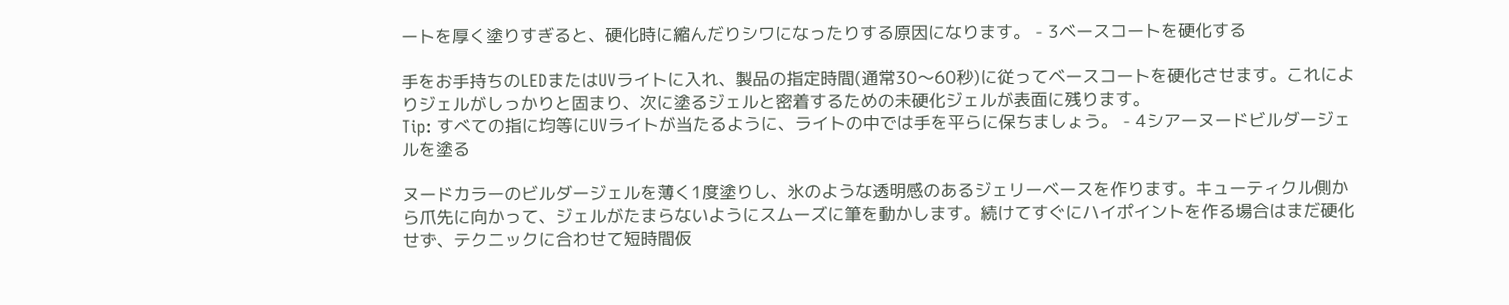ートを厚く塗りすぎると、硬化時に縮んだりシワになったりする原因になります。 - 3ベースコートを硬化する

手をお手持ちのLEDまたはUVライトに入れ、製品の指定時間(通常30〜60秒)に従ってベースコートを硬化させます。これによりジェルがしっかりと固まり、次に塗るジェルと密着するための未硬化ジェルが表面に残ります。
Tip: すべての指に均等にUVライトが当たるように、ライトの中では手を平らに保ちましょう。 - 4シアーヌードビルダージェルを塗る

ヌードカラーのビルダージェルを薄く1度塗りし、氷のような透明感のあるジェリーベースを作ります。キューティクル側から爪先に向かって、ジェルがたまらないようにスムーズに筆を動かします。続けてすぐにハイポイントを作る場合はまだ硬化せず、テクニックに合わせて短時間仮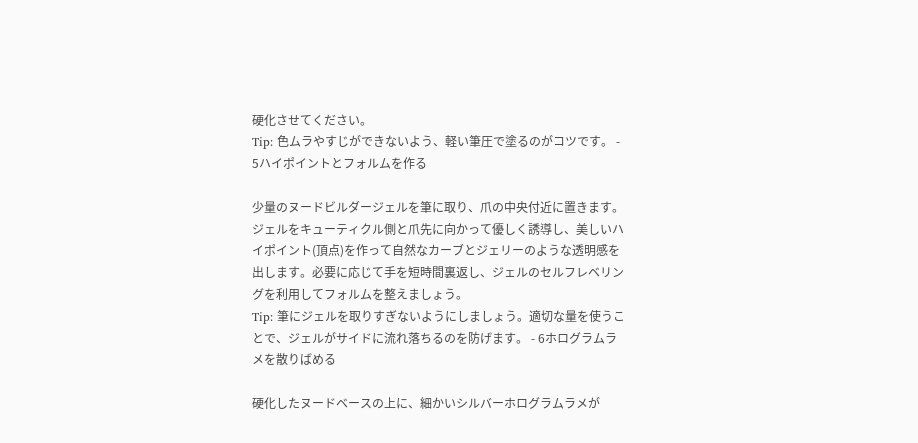硬化させてください。
Tip: 色ムラやすじができないよう、軽い筆圧で塗るのがコツです。 - 5ハイポイントとフォルムを作る

少量のヌードビルダージェルを筆に取り、爪の中央付近に置きます。ジェルをキューティクル側と爪先に向かって優しく誘導し、美しいハイポイント(頂点)を作って自然なカーブとジェリーのような透明感を出します。必要に応じて手を短時間裏返し、ジェルのセルフレベリングを利用してフォルムを整えましょう。
Tip: 筆にジェルを取りすぎないようにしましょう。適切な量を使うことで、ジェルがサイドに流れ落ちるのを防げます。 - 6ホログラムラメを散りばめる

硬化したヌードベースの上に、細かいシルバーホログラムラメが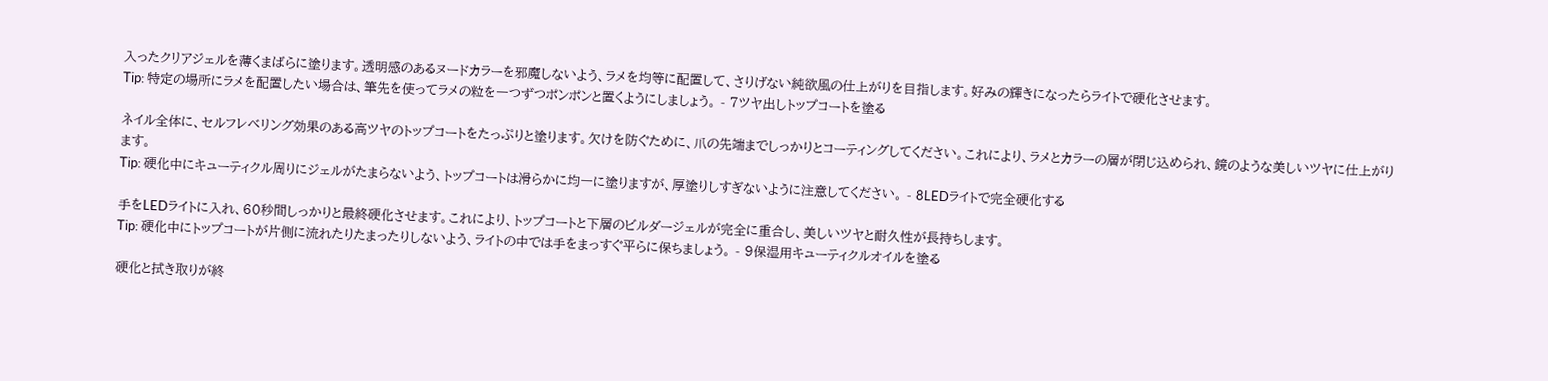入ったクリアジェルを薄くまばらに塗ります。透明感のあるヌードカラーを邪魔しないよう、ラメを均等に配置して、さりげない純欲風の仕上がりを目指します。好みの輝きになったらライトで硬化させます。
Tip: 特定の場所にラメを配置したい場合は、筆先を使ってラメの粒を一つずつポンポンと置くようにしましょう。 - 7ツヤ出しトップコートを塗る

ネイル全体に、セルフレベリング効果のある高ツヤのトップコートをたっぷりと塗ります。欠けを防ぐために、爪の先端までしっかりとコーティングしてください。これにより、ラメとカラーの層が閉じ込められ、鏡のような美しいツヤに仕上がります。
Tip: 硬化中にキューティクル周りにジェルがたまらないよう、トップコートは滑らかに均一に塗りますが、厚塗りしすぎないように注意してください。 - 8LEDライトで完全硬化する

手をLEDライトに入れ、60秒間しっかりと最終硬化させます。これにより、トップコートと下層のビルダージェルが完全に重合し、美しいツヤと耐久性が長持ちします。
Tip: 硬化中にトップコートが片側に流れたりたまったりしないよう、ライトの中では手をまっすぐ平らに保ちましょう。 - 9保湿用キューティクルオイルを塗る

硬化と拭き取りが終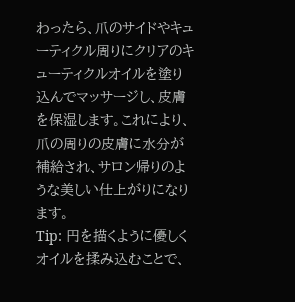わったら、爪のサイドやキューティクル周りにクリアのキューティクルオイルを塗り込んでマッサージし、皮膚を保湿します。これにより、爪の周りの皮膚に水分が補給され、サロン帰りのような美しい仕上がりになります。
Tip: 円を描くように優しくオイルを揉み込むことで、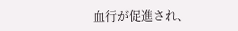血行が促進され、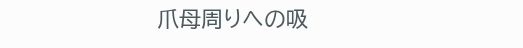爪母周りへの吸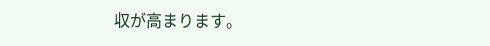収が高まります。